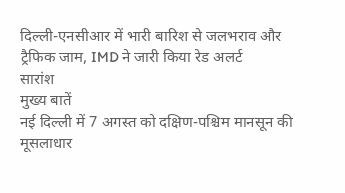दिल्ली-एनसीआर में भारी बारिश से जलभराव और ट्रैफिक जाम, IMD ने जारी किया रेड अलर्ट
सारांश
मुख्य बातें
नई दिल्ली में 7 अगस्त को दक्षिण-पश्चिम मानसून की मूसलाधार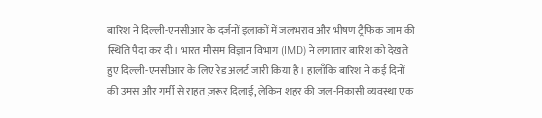बारिश ने दिल्ली-एनसीआर के दर्जनों इलाकों में जलभराव और भीषण ट्रैफिक जाम की स्थिति पैदा कर दी। भारत मौसम विज्ञान विभाग (IMD) ने लगातार बारिश को देखते हुए दिल्ली-एनसीआर के लिए रेड अलर्ट जारी किया है। हालाँकि बारिश ने कई दिनों की उमस और गर्मी से राहत ज़रूर दिलाई, लेकिन शहर की जल-निकासी व्यवस्था एक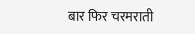बार फिर चरमराती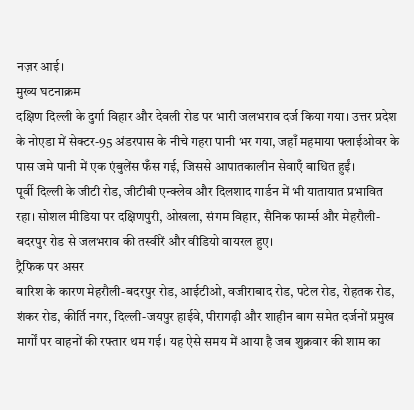नज़र आई।
मुख्य घटनाक्रम
दक्षिण दिल्ली के दुर्गा विहार और देवली रोड पर भारी जलभराव दर्ज किया गया। उत्तर प्रदेश के नोएडा में सेक्टर-95 अंडरपास के नीचे गहरा पानी भर गया, जहाँ महमाया फ्लाईओवर के पास जमे पानी में एक एंबुलेंस फँस गई, जिससे आपातकालीन सेवाएँ बाधित हुईं।
पूर्वी दिल्ली के जीटी रोड, जीटीबी एन्क्लेव और दिलशाद गार्डन में भी यातायात प्रभावित रहा। सोशल मीडिया पर दक्षिणपुरी, ओखला, संगम विहार, सैनिक फार्म्स और मेहरौली-बदरपुर रोड से जलभराव की तस्वीरें और वीडियो वायरल हुए।
ट्रैफिक पर असर
बारिश के कारण मेहरौली-बदरपुर रोड, आईटीओ, वजीराबाद रोड, पटेल रोड, रोहतक रोड, शंकर रोड, कीर्ति नगर, दिल्ली-जयपुर हाईवे, पीरागढ़ी और शाहीन बाग समेत दर्जनों प्रमुख मार्गों पर वाहनों की रफ्तार थम गई। यह ऐसे समय में आया है जब शुक्रवार की शाम का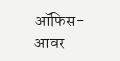ऑफिस-आवर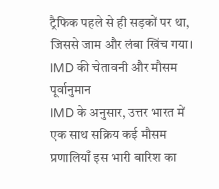ट्रैफिक पहले से ही सड़कों पर था, जिससे जाम और लंबा खिंच गया।
IMD की चेतावनी और मौसम पूर्वानुमान
IMD के अनुसार, उत्तर भारत में एक साथ सक्रिय कई मौसम प्रणालियाँ इस भारी बारिश का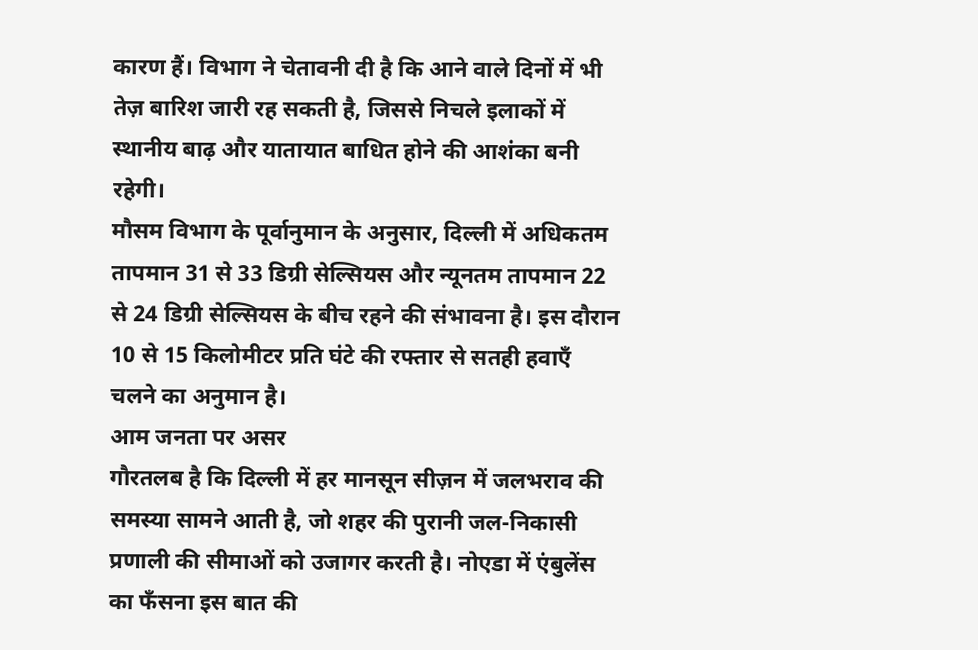कारण हैं। विभाग ने चेतावनी दी है कि आने वाले दिनों में भी तेज़ बारिश जारी रह सकती है, जिससे निचले इलाकों में स्थानीय बाढ़ और यातायात बाधित होने की आशंका बनी रहेगी।
मौसम विभाग के पूर्वानुमान के अनुसार, दिल्ली में अधिकतम तापमान 31 से 33 डिग्री सेल्सियस और न्यूनतम तापमान 22 से 24 डिग्री सेल्सियस के बीच रहने की संभावना है। इस दौरान 10 से 15 किलोमीटर प्रति घंटे की रफ्तार से सतही हवाएँ चलने का अनुमान है।
आम जनता पर असर
गौरतलब है कि दिल्ली में हर मानसून सीज़न में जलभराव की समस्या सामने आती है, जो शहर की पुरानी जल-निकासी प्रणाली की सीमाओं को उजागर करती है। नोएडा में एंबुलेंस का फँसना इस बात की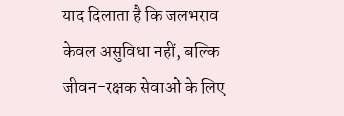याद दिलाता है कि जलभराव केवल असुविधा नहीं, बल्कि जीवन-रक्षक सेवाओं के लिए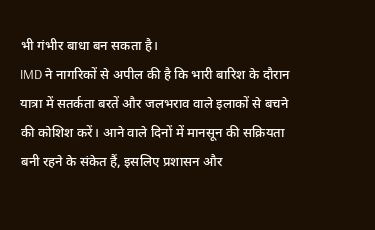भी गंभीर बाधा बन सकता है।
IMD ने नागरिकों से अपील की है कि भारी बारिश के दौरान यात्रा में सतर्कता बरतें और जलभराव वाले इलाकों से बचने की कोशिश करें। आने वाले दिनों में मानसून की सक्रियता बनी रहने के संकेत हैं, इसलिए प्रशासन और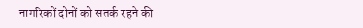नागरिकों दोनों को सतर्क रहने की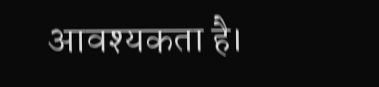आवश्यकता है।